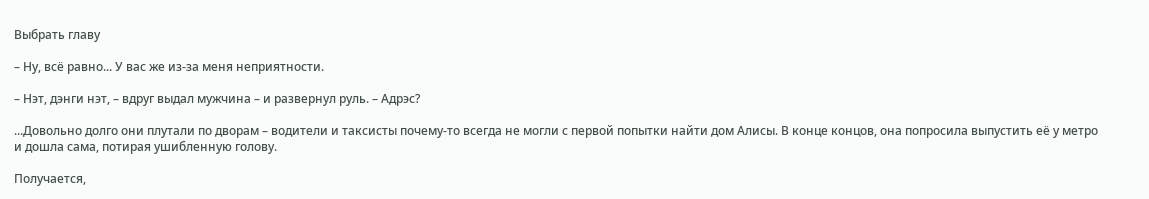Выбрать главу

– Ну, всё равно... У вас же из-за меня неприятности.

– Нэт, дэнги нэт, – вдруг выдал мужчина – и развернул руль. – Адрэс?

...Довольно долго они плутали по дворам – водители и таксисты почему-то всегда не могли с первой попытки найти дом Алисы. В конце концов, она попросила выпустить её у метро и дошла сама, потирая ушибленную голову.

Получается,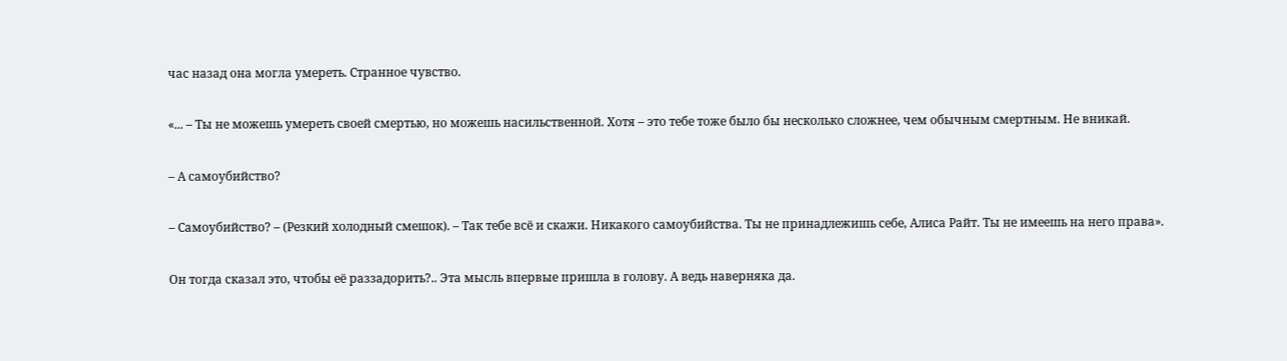час назад она могла умереть. Странное чувство.

«... – Ты не можешь умереть своей смертью, но можешь насильственной. Хотя – это тебе тоже было бы несколько сложнее, чем обычным смертным. Не вникай.

– А самоубийство?

– Самоубийство? – (Резкий холодный смешок). – Так тебе всё и скажи. Никакого самоубийства. Ты не принадлежишь себе, Алиса Райт. Ты не имеешь на него права».

Он тогда сказал это, чтобы её раззадорить?.. Эта мысль впервые пришла в голову. А ведь наверняка да.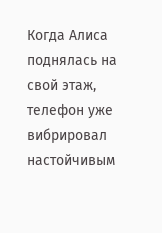Когда Алиса поднялась на свой этаж, телефон уже вибрировал настойчивым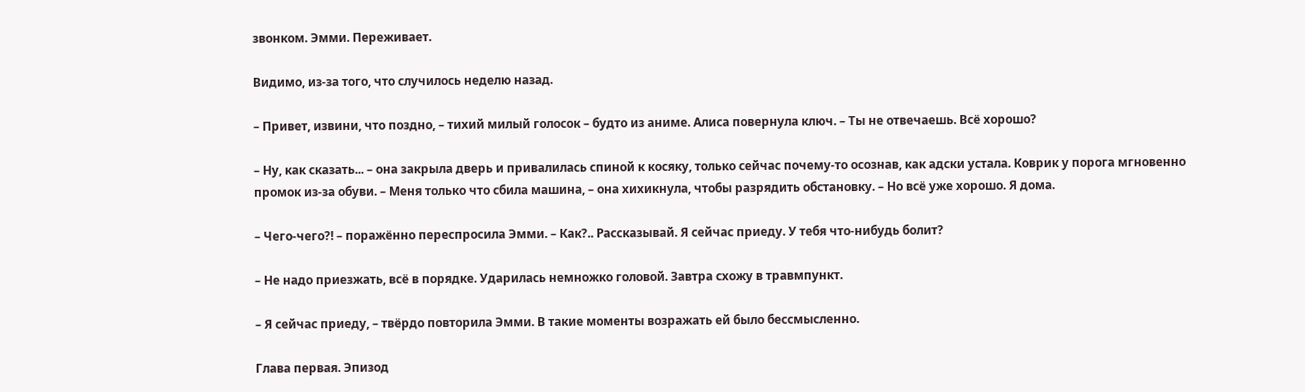звонком. Эмми. Переживает.

Видимо, из-за того, что случилось неделю назад.

– Привет, извини, что поздно, – тихий милый голосок – будто из аниме. Алиса повернула ключ. – Ты не отвечаешь. Всё хорошо?

– Ну, как сказать... – она закрыла дверь и привалилась спиной к косяку, только сейчас почему-то осознав, как адски устала. Коврик у порога мгновенно промок из-за обуви. – Меня только что сбила машина, – она хихикнула, чтобы разрядить обстановку. – Но всё уже хорошо. Я дома.

– Чего-чего?! – поражённо переспросила Эмми. – Как?.. Рассказывай. Я сейчас приеду. У тебя что-нибудь болит?

– Не надо приезжать, всё в порядке. Ударилась немножко головой. Завтра схожу в травмпункт.

– Я сейчас приеду, – твёрдо повторила Эмми. В такие моменты возражать ей было бессмысленно.

Глава первая. Эпизод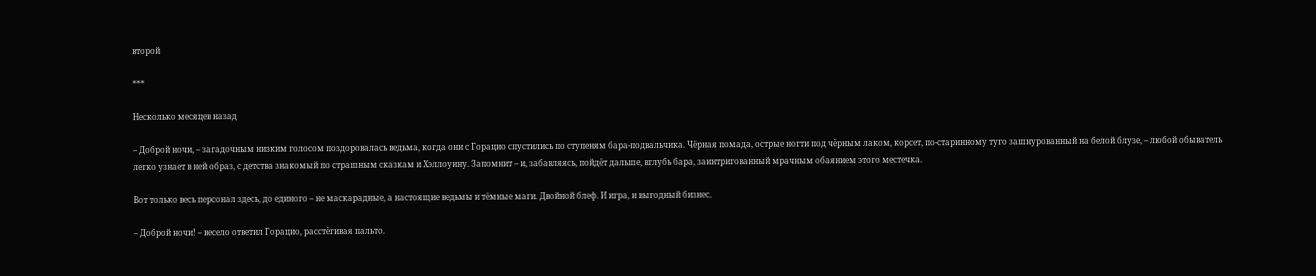второй

***

Несколько месяцев назад

– Доброй ночи, – загадочным низким голосом поздоровалась ведьма, когда они с Горацио спустились по ступеням бара-подвальчика. Чёрная помада, острые ногти под чёрным лаком, корсет, по-старинному туго зашнурованный на белой блузе, – любой обыватель легко узнает в ней образ, с детства знакомый по страшным сказкам и Хэллоуину. Запомнит – и, забавляясь, пойдёт дальше, вглубь бара, заинтригованный мрачным обаянием этого местечка.

Вот только весь персонал здесь, до единого – не маскарадные, а настоящие ведьмы и тёмные маги. Двойной блеф. И игра, и выгодный бизнес.

– Доброй ночи! – весело ответил Горацио, расстёгивая пальто.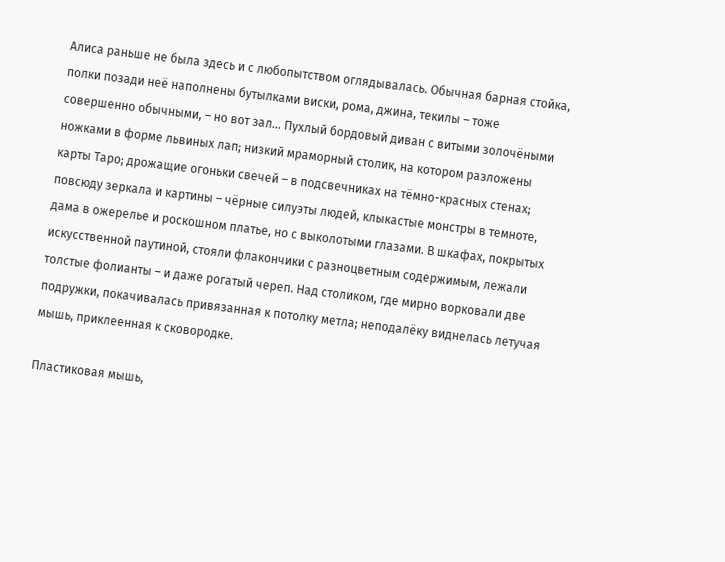Алиса раньше не была здесь и с любопытством оглядывалась. Обычная барная стойка, полки позади неё наполнены бутылками виски, рома, джина, текилы – тоже совершенно обычными, – но вот зал... Пухлый бордовый диван с витыми золочёными ножками в форме львиных лап; низкий мраморный столик, на котором разложены карты Таро; дрожащие огоньки свечей – в подсвечниках на тёмно-красных стенах; повсюду зеркала и картины – чёрные силуэты людей, клыкастые монстры в темноте, дама в ожерелье и роскошном платье, но с выколотыми глазами. В шкафах, покрытых искусственной паутиной, стояли флакончики с разноцветным содержимым, лежали толстые фолианты – и даже рогатый череп. Над столиком, где мирно ворковали две подружки, покачивалась привязанная к потолку метла; неподалёку виднелась летучая мышь, приклеенная к сковородке.

Пластиковая мышь,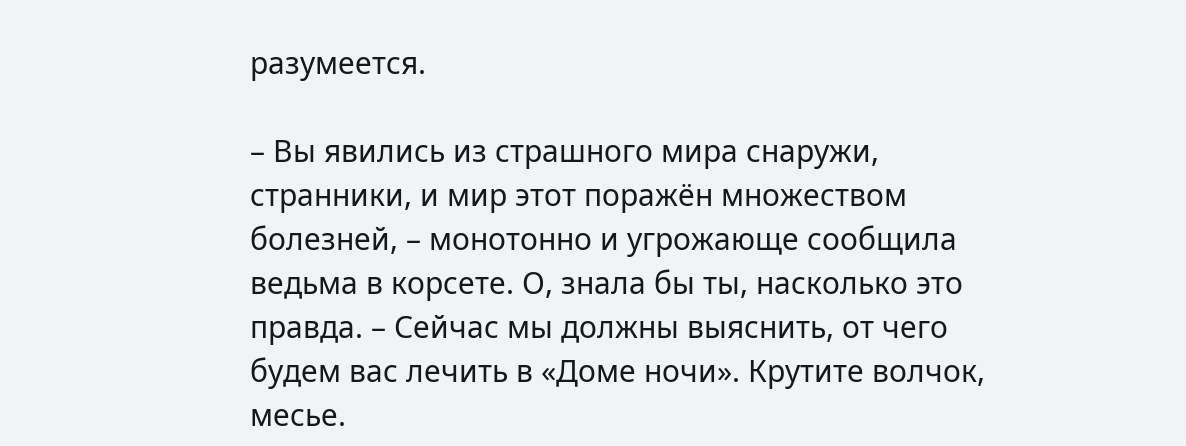разумеется.

– Вы явились из страшного мира снаружи, странники, и мир этот поражён множеством болезней, – монотонно и угрожающе сообщила ведьма в корсете. О, знала бы ты, насколько это правда. – Сейчас мы должны выяснить, от чего будем вас лечить в «Доме ночи». Крутите волчок, месье.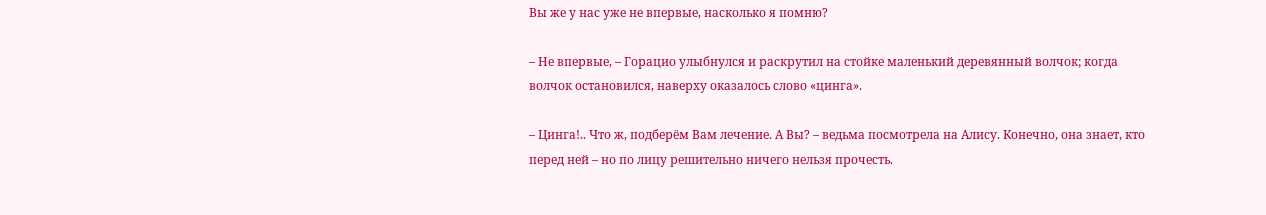Вы же у нас уже не впервые, насколько я помню?

– Не впервые, – Горацио улыбнулся и раскрутил на стойке маленький деревянный волчок; когда волчок остановился, наверху оказалось слово «цинга».

– Цинга!.. Что ж, подберём Вам лечение. А Вы? – ведьма посмотрела на Алису. Конечно, она знает, кто перед ней – но по лицу решительно ничего нельзя прочесть.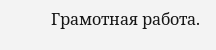Грамотная работа.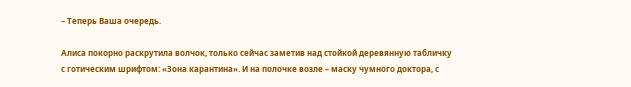– Теперь Ваша очередь.

Алиса покорно раскрутила волчок, только сейчас заметив над стойкой деревянную табличку с готическим шрифтом: «Зона карантина». И на полочке возле – маску чумного доктора, с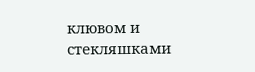клювом и стекляшками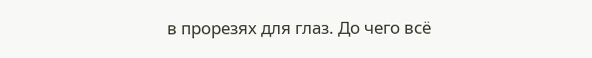в прорезях для глаз. До чего всё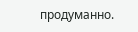продуманно.